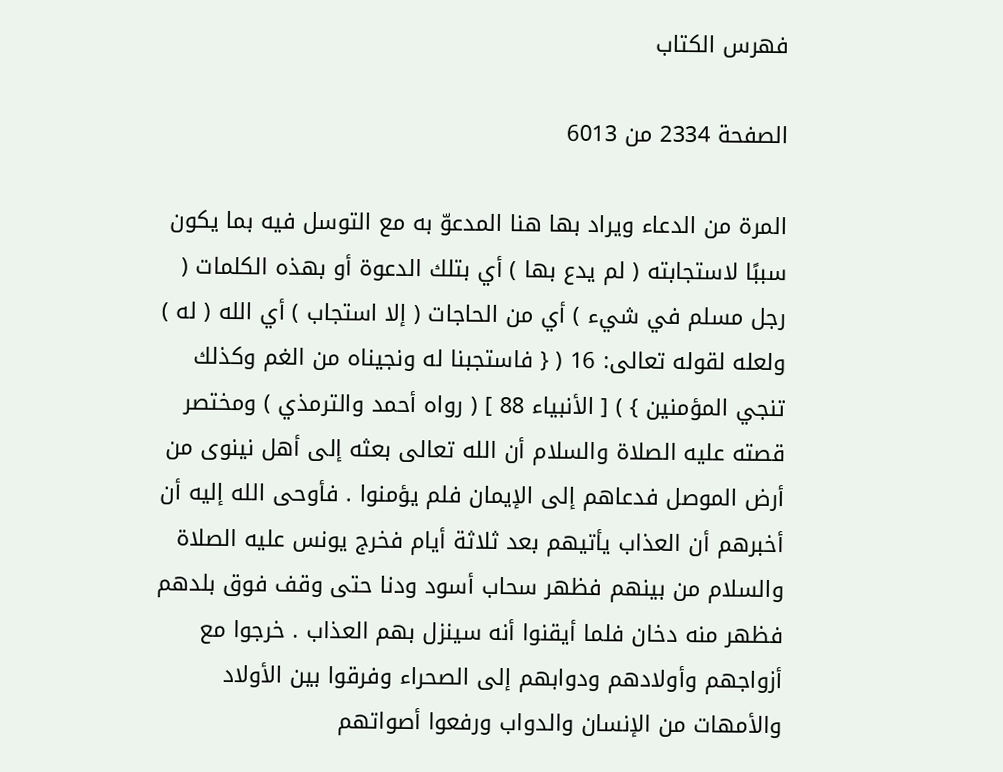فهرس الكتاب

الصفحة 2334 من 6013

المرة من الدعاء ويراد بها هنا المدعوّ به مع التوسل فيه بما يكون سببًا لاستجابته ( لم يدع بها ) أي بتلك الدعوة أو بهذه الكلمات ( رجل مسلم في شيء ) أي من الحاجات ( إلا استجاب ) أي الله ( له ) ولعله لقوله تعالى: 16 ( { فاستجبنا له ونجيناه من الغم وكذلك تنجي المؤمنين } ) [ الأنبياء 88 ] ( رواه أحمد والترمذي ) ومختصر قصته عليه الصلاة والسلام أن الله تعالى بعثه إلى أهل نينوى من أرض الموصل فدعاهم إلى الإيمان فلم يؤمنوا . فأوحى الله إليه أن أخبرهم أن العذاب يأتيهم بعد ثلاثة أيام فخرج يونس عليه الصلاة والسلام من بينهم فظهر سحاب أسود ودنا حتى وقف فوق بلدهم فظهر منه دخان فلما أيقنوا أنه سينزل بهم العذاب . خرجوا مع أزواجهم وأولادهم ودوابهم إلى الصحراء وفرقوا بين الأولاد والأمهات من الإنسان والدواب ورفعوا أصواتهم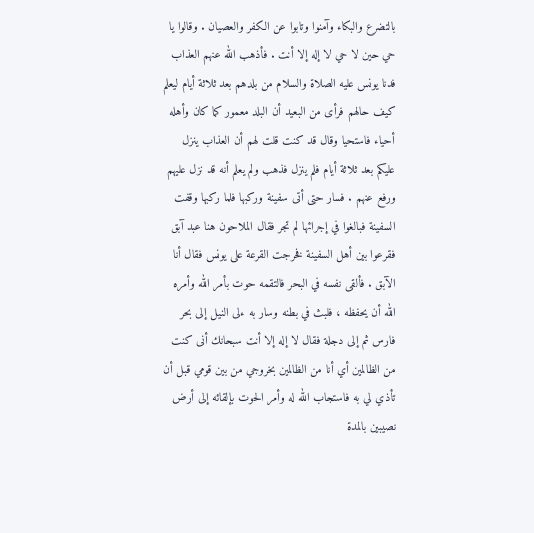بالتضرع والبكاء وآمنوا وتابوا عن الكفر والعصيان . وقالوا يا حي حين لا حي لا إله إلا أنت . فأذهب الله عنهم العذاب فدنا يونس عليه الصلاة والسلام من بلدهم بعد ثلاثة أيام ليعلم كيف حالهم فرأى من البعيد أن البلد معمور كما كان وأهله أحياء فاستحيا وقال قد كنت قلت لهم أن العذاب ينزل عليكم بعد ثلاثة أيام فلم ينزل فذهب ولم يعلم أنه قد نزل عليهم ورفع عنهم . فسار حتى أتى سفينة وركبها فلما ركبها وقفت السفينة فبالغوا في إجرائها لم تجر فقال الملاحون هنا عبد آبق فقرعوا بين أهل السفينة فخرجت القرعة على يونس فقال أنا الآبق . فألقى نفسه في البحر فالتقمه حوت بأمر الله وأمره الله أن يحفظه ، فلبث في بطنه وسار به ءلى النيل إلى بحر فارس ثم إلى دجلة فقال لا إله إلا أنت سبحانك أنى كنت من الظالمين أي أنا من الظالمين بخروجي من بين قومي قبل أن تأذي لي به فاستجاب الله له وأمر الحوت بإلقائه إلى أرض نصيبين بالمدة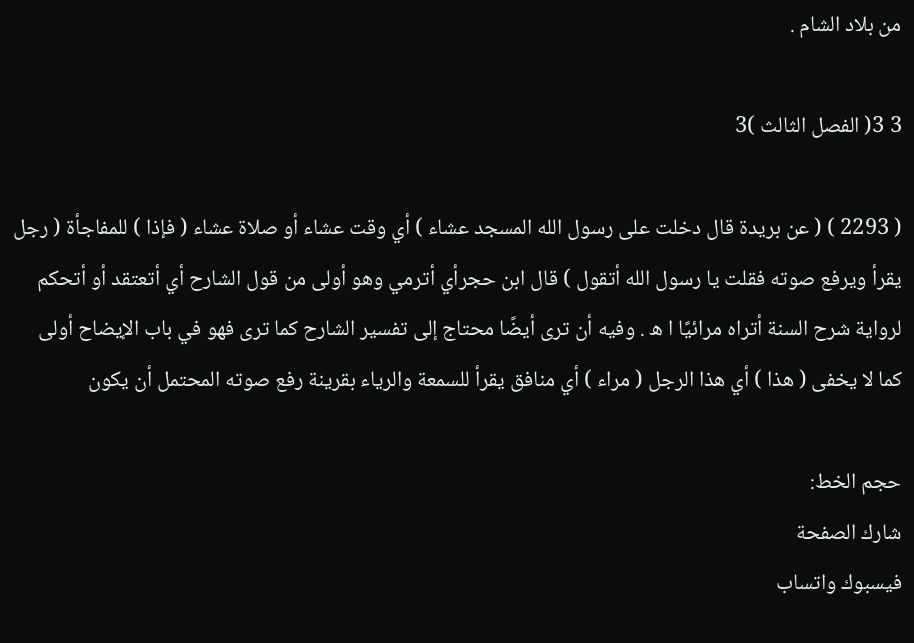من بلاد الشام .

3 3( الفصل الثالث )3

( 2293 ) ( عن بريدة قال دخلت على رسول الله المسجد عشاء ) أي وقت عشاء أو صلاة عشاء ( فإذا ) للمفاجأة ( رجل يقرأ ويرفع صوته فقلت يا رسول الله أتقول ) قال ابن حجرأي أترمي وهو أولى من قول الشارح أي أتعتقد أو أتحكم لرواية شرح السنة أتراه مرائيًا ا ه . وفيه أن ترى أيضًا محتاج إلى تفسير الشارح كما ترى فهو في باب الإيضاح أولى كما لا يخفى ( هذا ) أي هذا الرجل ( مراء ) أي منافق يقرأ للسمعة والرياء بقرينة رفع صوته المحتمل أن يكون

حجم الخط:
شارك الصفحة
فيسبوك واتساب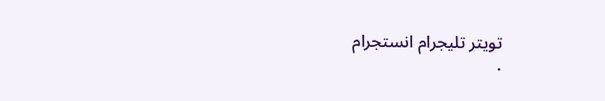تويتر تليجرام انستجرام
.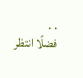. .
فضلًا انتظر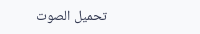تحميل الصوت